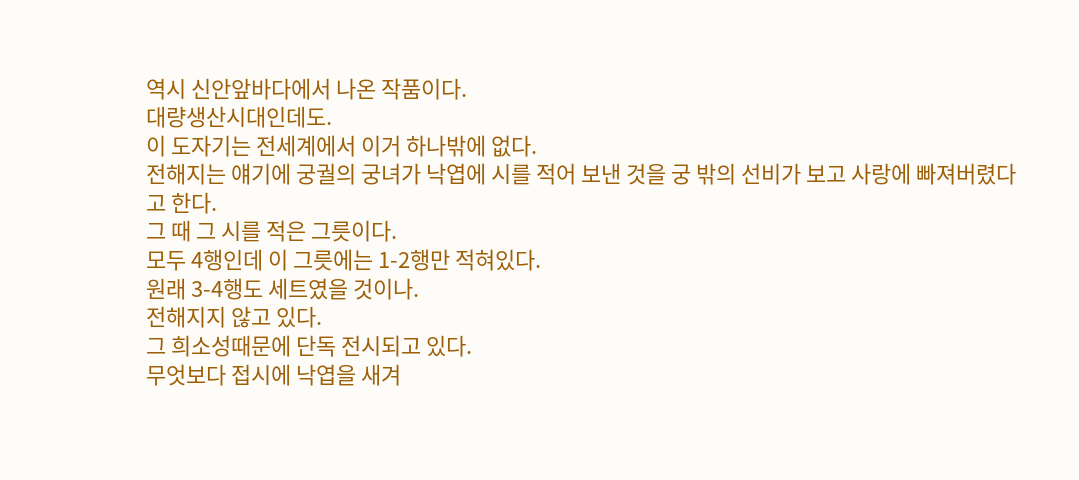역시 신안앞바다에서 나온 작품이다.
대량생산시대인데도.
이 도자기는 전세계에서 이거 하나밖에 없다.
전해지는 얘기에 궁궐의 궁녀가 낙엽에 시를 적어 보낸 것을 궁 밖의 선비가 보고 사랑에 빠져버렸다고 한다.
그 때 그 시를 적은 그릇이다.
모두 4행인데 이 그릇에는 1-2행만 적혀있다.
원래 3-4행도 세트였을 것이나.
전해지지 않고 있다.
그 희소성때문에 단독 전시되고 있다.
무엇보다 접시에 낙엽을 새겨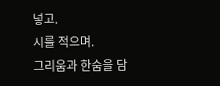넣고.
시를 적으며.
그리움과 한숨을 담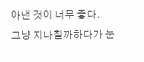아낸 것이 너무 좋다.
그냥 지나칠까하다가 눈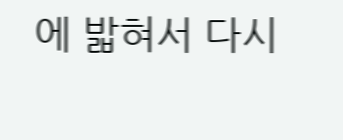에 밟혀서 다시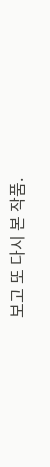보고 또 다시 본 작품.